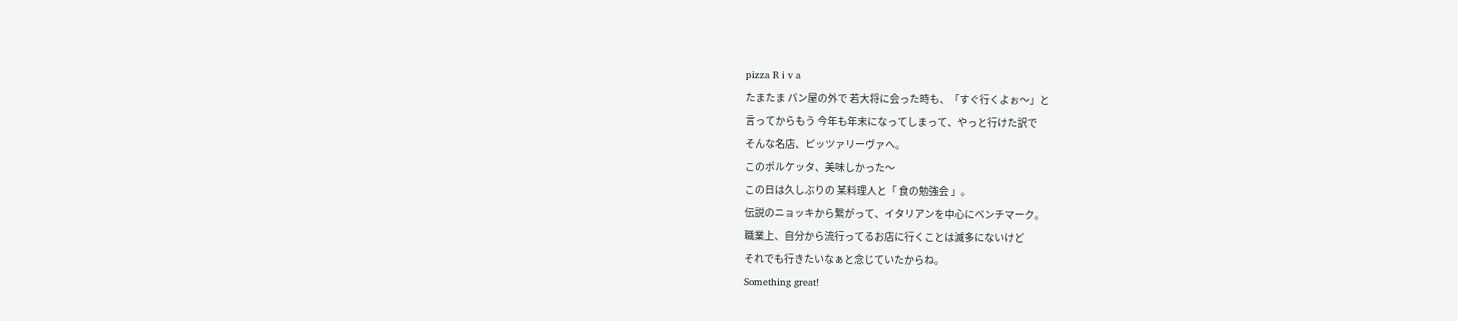pizza R i v a
たまたま パン屋の外で 若大将に会った時も、「すぐ行くよぉ〜」と
言ってからもう 今年も年末になってしまって、やっと行けた訳で
そんな名店、ピッツァリーヴァへ。
このポルケッタ、美味しかった〜
この日は久しぶりの 某料理人と「 食の勉強会 」。
伝説のニョッキから繋がって、イタリアンを中心にベンチマーク。
職業上、自分から流行ってるお店に行くことは滅多にないけど
それでも行きたいなぁと念じていたからね。
Something great!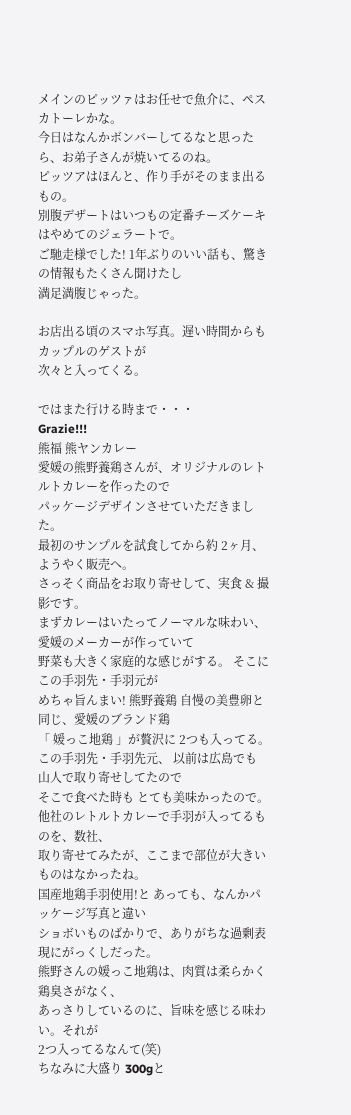メインのピッツァはお任せで魚介に、ペスカトーレかな。
今日はなんかボンバーしてるなと思ったら、お弟子さんが焼いてるのね。
ピッツアはほんと、作り手がそのまま出るもの。
別腹デザートはいつもの定番チーズケーキはやめてのジェラートで。
ご馳走様でした! 1年ぶりのいい話も、驚きの情報もたくさん聞けたし
満足満腹じゃった。

お店出る頃のスマホ写真。遅い時間からもカップルのゲストが
次々と入ってくる。

ではまた行ける時まで・・・
Grazie!!!
熊福 熊ヤンカレー
愛媛の熊野養鶏さんが、オリジナルのレトルトカレーを作ったので
パッケージデザインさせていただきました。
最初のサンプルを試食してから約 2ヶ月、ようやく販売へ。
さっそく商品をお取り寄せして、実食 & 撮影です。
まずカレーはいたってノーマルな味わい、愛媛のメーカーが作っていて
野菜も大きく家庭的な感じがする。 そこにこの手羽先・手羽元が
めちゃ旨んまい! 熊野養鶏 自慢の美豊卵と同じ、愛媛のブランド鶏
「 媛っこ地鶏 」が贅沢に 2つも入ってる。
この手羽先・手羽先元、 以前は広島でも 山人で取り寄せしてたので
そこで食べた時も とても美味かったので。
他社のレトルトカレーで手羽が入ってるものを、数社、
取り寄せてみたが、ここまで部位が大きいものはなかったね。
国産地鶏手羽使用!と あっても、なんかパッケージ写真と違い
ショボいものばかりで、ありがちな過剰表現にがっくしだった。
熊野さんの媛っこ地鶏は、肉質は柔らかく鶏臭さがなく、
あっさりしているのに、旨味を感じる味わい。それが
2つ入ってるなんて(笑)
ちなみに大盛り 300gと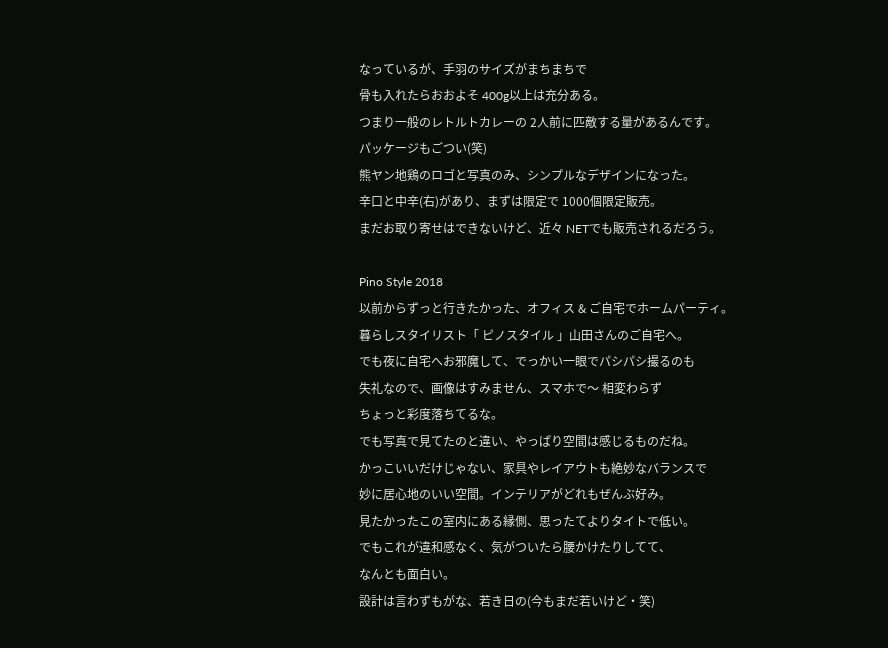なっているが、手羽のサイズがまちまちで
骨も入れたらおおよそ 400g以上は充分ある。
つまり一般のレトルトカレーの 2人前に匹敵する量があるんです。
パッケージもごつい(笑)
熊ヤン地鶏のロゴと写真のみ、シンプルなデザインになった。
辛口と中辛(右)があり、まずは限定で 1000個限定販売。
まだお取り寄せはできないけど、近々 NETでも販売されるだろう。

Pino Style 2018
以前からずっと行きたかった、オフィス & ご自宅でホームパーティ。
暮らしスタイリスト「 ピノスタイル 」山田さんのご自宅へ。
でも夜に自宅へお邪魔して、でっかい一眼でパシパシ撮るのも
失礼なので、画像はすみません、スマホで〜 相変わらず
ちょっと彩度落ちてるな。
でも写真で見てたのと違い、やっぱり空間は感じるものだね。
かっこいいだけじゃない、家具やレイアウトも絶妙なバランスで
妙に居心地のいい空間。インテリアがどれもぜんぶ好み。
見たかったこの室内にある縁側、思ったてよりタイトで低い。
でもこれが違和感なく、気がついたら腰かけたりしてて、
なんとも面白い。
設計は言わずもがな、若き日の(今もまだ若いけど・笑)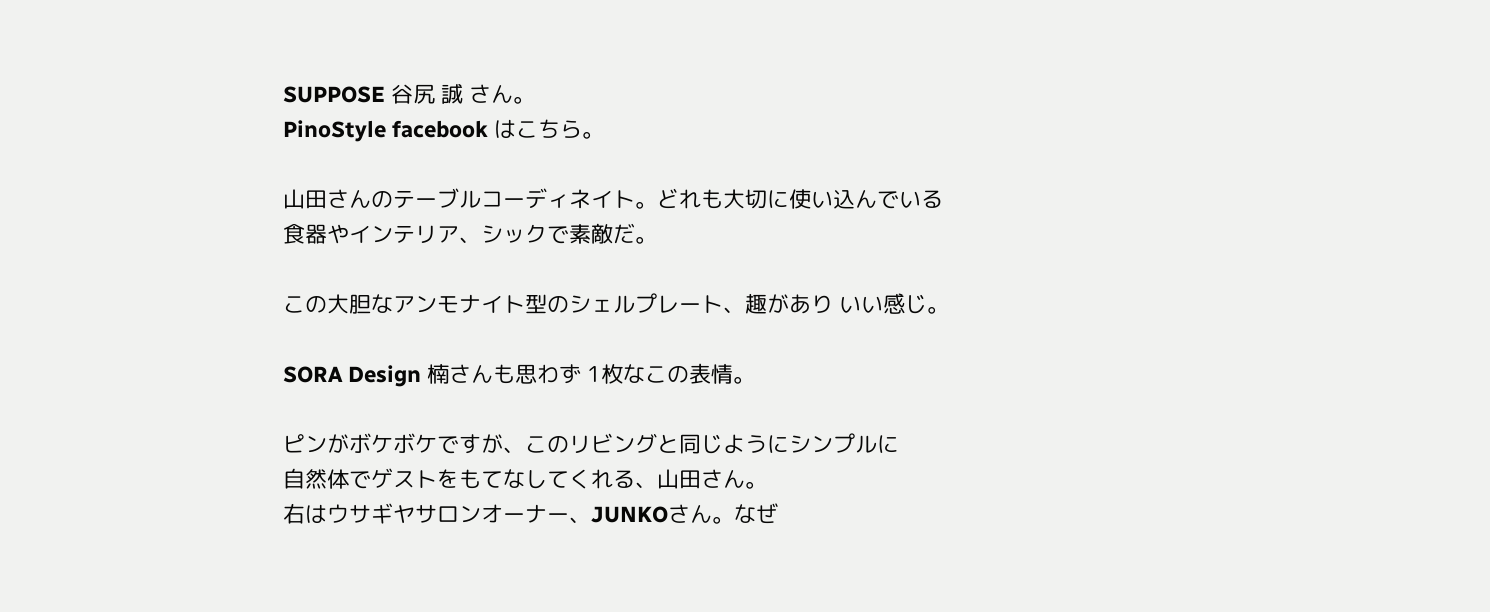SUPPOSE 谷尻 誠 さん。
PinoStyle facebook はこちら。

山田さんのテーブルコーディネイト。どれも大切に使い込んでいる
食器やインテリア、シックで素敵だ。

この大胆なアンモナイト型のシェルプレート、趣があり いい感じ。

SORA Design 楠さんも思わず 1枚なこの表情。

ピンがボケボケですが、このリビングと同じようにシンプルに
自然体でゲストをもてなしてくれる、山田さん。
右はウサギヤサロンオーナー、JUNKOさん。なぜ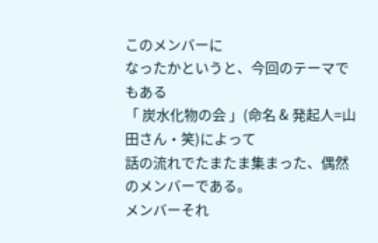このメンバーに
なったかというと、今回のテーマでもある
「 炭水化物の会 」(命名 & 発起人=山田さん・笑)によって
話の流れでたまたま集まった、偶然のメンバーである。
メンバーそれ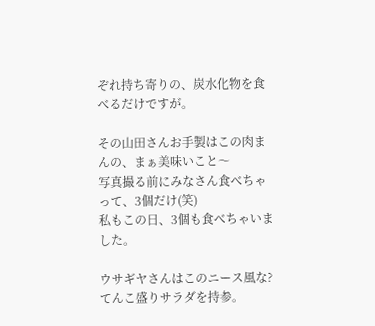ぞれ持ち寄りの、炭水化物を食べるだけですが。

その山田さんお手製はこの肉まんの、まぁ美味いこと〜
写真撮る前にみなさん食べちゃって、3個だけ(笑)
私もこの日、3個も食べちゃいました。

ウサギヤさんはこのニース風な? てんこ盛りサラダを持参。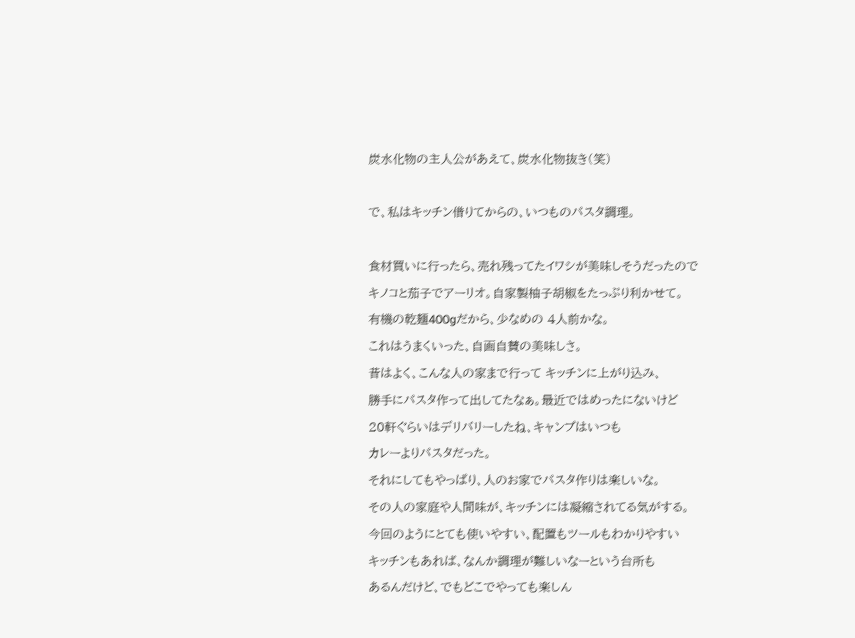炭水化物の主人公があえて、炭水化物抜き(笑)

で、私はキッチン借りてからの、いつものパスタ調理。

食材買いに行ったら、売れ残ってたイワシが美味しそうだったので
キノコと茄子でアーリオ。自家製柚子胡椒をたっぷり利かせて。
有機の乾麺400gだから、少なめの 4人前かな。
これはうまくいった、自画自賛の美味しさ。
昔はよく、こんな人の家まで行って キッチンに上がり込み、
勝手にパスタ作って出してたなぁ。最近ではめったにないけど
20軒ぐらいはデリバリーしたね、キャンプはいつも
カレーよりパスタだった。
それにしてもやっぱり、人のお家でパスタ作りは楽しいな。
その人の家庭や人間味が、キッチンには凝縮されてる気がする。
今回のようにとても使いやすい、配置もツールもわかりやすい
キッチンもあれば、なんか調理が難しいなーという台所も
あるんだけど、でもどこでやっても楽しん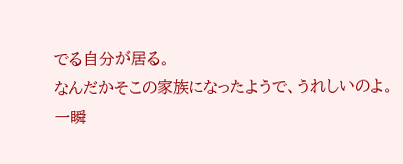でる自分が居る。
なんだかそこの家族になったようで、うれしいのよ。
一瞬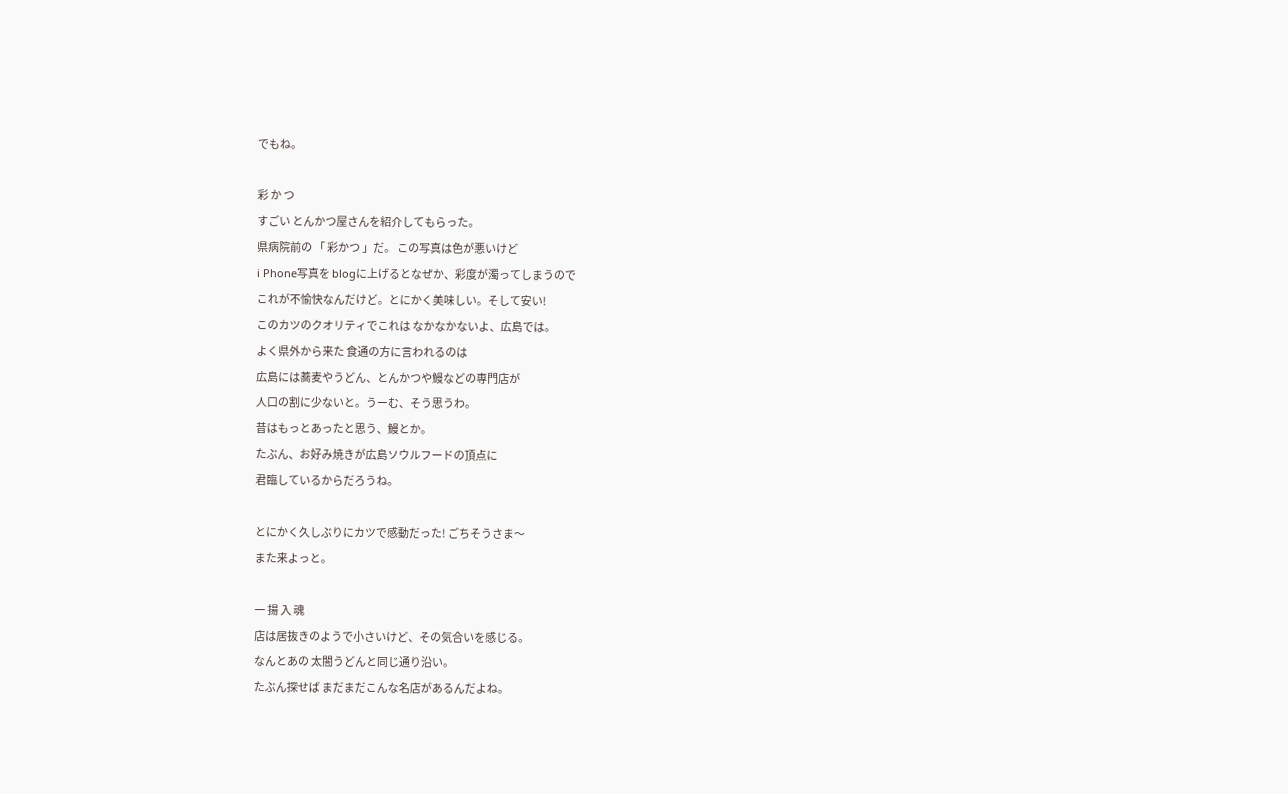でもね。

彩 か つ
すごい とんかつ屋さんを紹介してもらった。
県病院前の 「 彩かつ 」だ。 この写真は色が悪いけど
i Phone写真を blogに上げるとなぜか、彩度が濁ってしまうので
これが不愉快なんだけど。とにかく美味しい。そして安い!
このカツのクオリティでこれは なかなかないよ、広島では。
よく県外から来た 食通の方に言われるのは
広島には蕎麦やうどん、とんかつや鰻などの専門店が
人口の割に少ないと。うーむ、そう思うわ。
昔はもっとあったと思う、鰻とか。
たぶん、お好み焼きが広島ソウルフードの頂点に
君臨しているからだろうね。

とにかく久しぶりにカツで感動だった! ごちそうさま〜
また来よっと。

一 揚 入 魂
店は居抜きのようで小さいけど、その気合いを感じる。
なんとあの 太閤うどんと同じ通り沿い。
たぶん探せば まだまだこんな名店があるんだよね。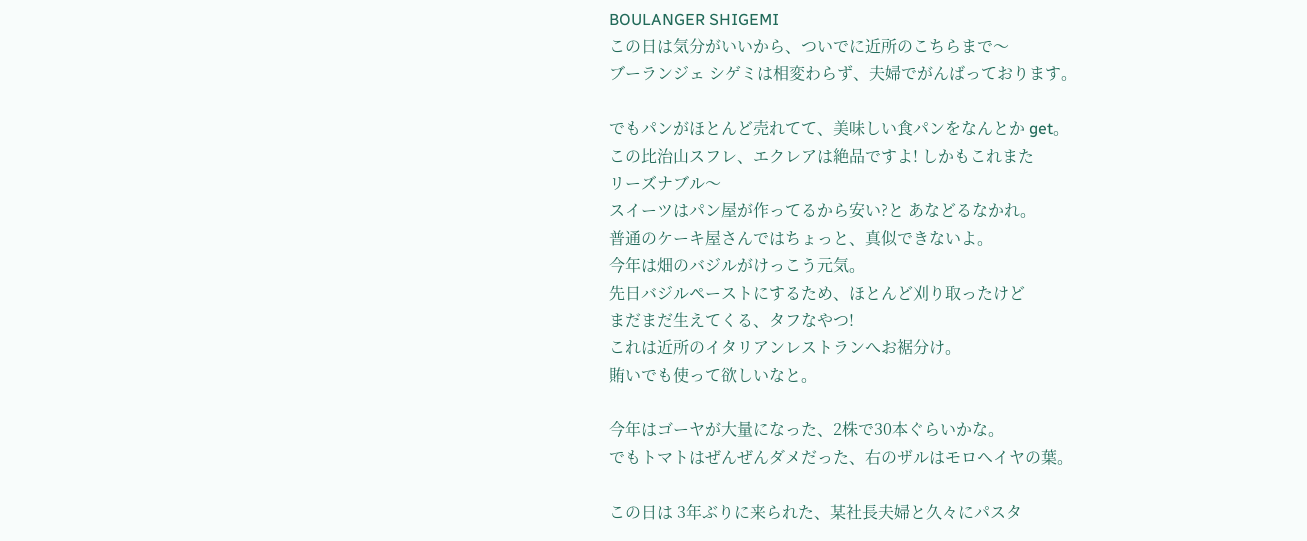BOULANGER SHIGEMI
この日は気分がいいから、ついでに近所のこちらまで〜
ブーランジェ シゲミは相変わらず、夫婦でがんばっております。

でもパンがほとんど売れてて、美味しい食パンをなんとか get。
この比治山スフレ、エクレアは絶品ですよ! しかもこれまた
リーズナブル〜
スイーツはパン屋が作ってるから安い?と あなどるなかれ。
普通のケーキ屋さんではちょっと、真似できないよ。
今年は畑のバジルがけっこう元気。
先日バジルペーストにするため、ほとんど刈り取ったけど
まだまだ生えてくる、タフなやつ!
これは近所のイタリアンレストランへお裾分け。
賄いでも使って欲しいなと。

今年はゴーヤが大量になった、2株で30本ぐらいかな。
でもトマトはぜんぜんダメだった、右のザルはモロヘイヤの葉。

この日は 3年ぶりに来られた、某社長夫婦と久々にパスタ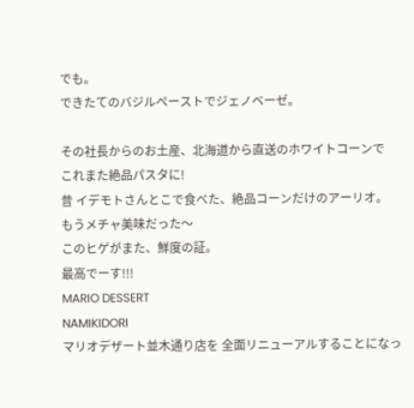でも。
できたてのバジルペーストでジェノベーゼ。

その社長からのお土産、北海道から直送のホワイトコーンで
これまた絶品パスタに!
昔 イデモトさんとこで食べた、絶品コーンだけのアーリオ。
もうメチャ美味だった〜
このヒゲがまた、鮮度の証。
最高でーす!!!
MARIO DESSERT
NAMIKIDORI
マリオデザート並木通り店を 全面リニューアルすることになっ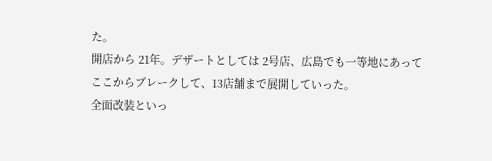た。
開店から 21年。デザートとしては 2号店、広島でも一等地にあって
ここからブレークして、13店舗まで展開していった。
全面改装といっ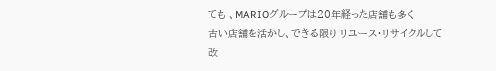ても 、MARIOグループは20年経った店舗も多く
古い店舗を活かし、できる限り リユース・リサイクルして
改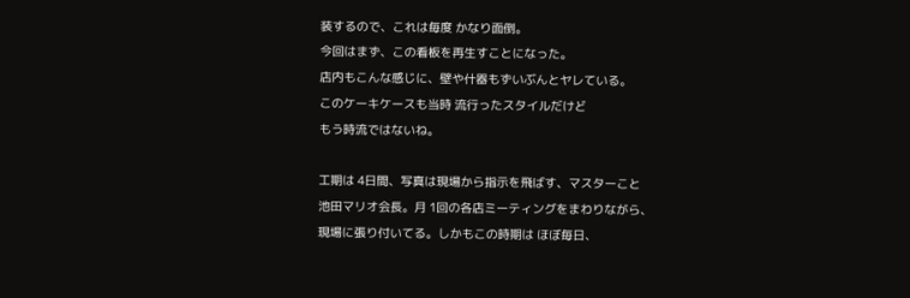装するので、これは毎度 かなり面倒。
今回はまず、この看板を再生すことになった。
店内もこんな感じに、壁や什器もずいぶんとヤレている。
このケーキケースも当時 流行ったスタイルだけど
もう時流ではないね。

工期は 4日間、写真は現場から指示を飛ばす、マスターこと
池田マリオ会長。月 1回の各店ミーティングをまわりながら、
現場に張り付いてる。しかもこの時期は ほぼ毎日、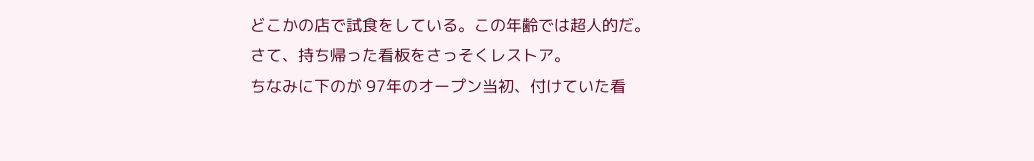どこかの店で試食をしている。この年齢では超人的だ。
さて、持ち帰った看板をさっそくレストア。
ちなみに下のが 97年のオープン当初、付けていた看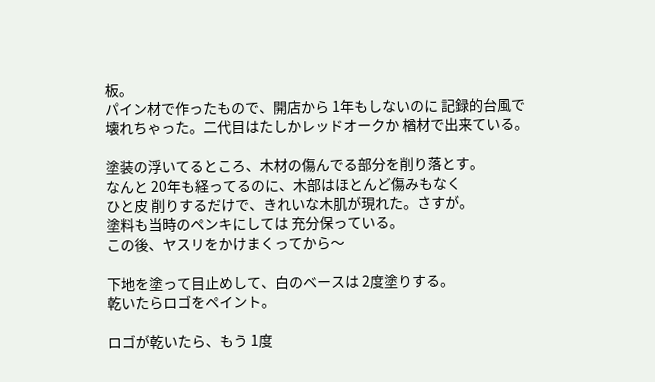板。
パイン材で作ったもので、開店から 1年もしないのに 記録的台風で
壊れちゃった。二代目はたしかレッドオークか 楢材で出来ている。

塗装の浮いてるところ、木材の傷んでる部分を削り落とす。
なんと 20年も経ってるのに、木部はほとんど傷みもなく
ひと皮 削りするだけで、きれいな木肌が現れた。さすが。
塗料も当時のペンキにしては 充分保っている。
この後、ヤスリをかけまくってから〜

下地を塗って目止めして、白のベースは 2度塗りする。
乾いたらロゴをペイント。

ロゴが乾いたら、もう 1度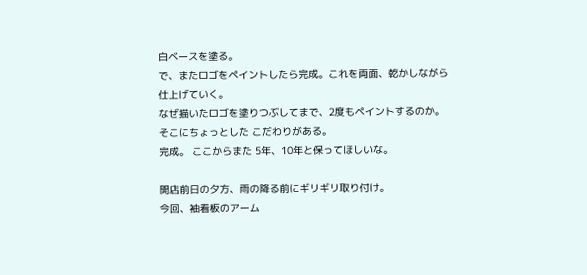白ベースを塗る。
で、またロゴをペイントしたら完成。これを両面、乾かしながら
仕上げていく。
なぜ描いたロゴを塗りつぶしてまで、2度もペイントするのか。
そこにちょっとした こだわりがある。
完成。 ここからまた 5年、10年と保ってほしいな。

開店前日の夕方、雨の降る前にギリギリ取り付け。
今回、袖看板のアーム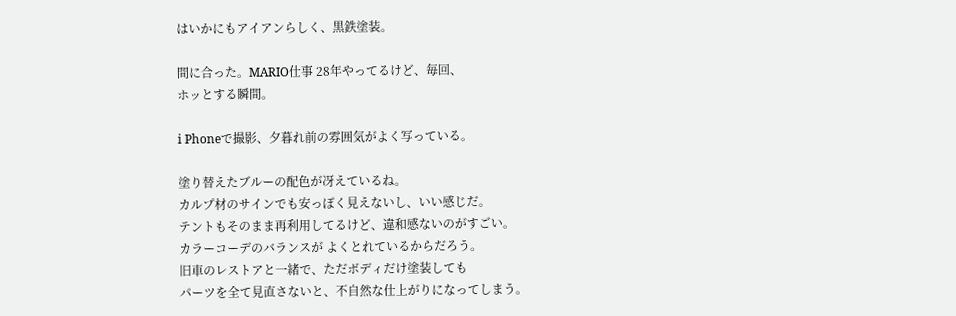はいかにもアイアンらしく、黒鉄塗装。

間に合った。MARIO仕事 28年やってるけど、毎回、
ホッとする瞬間。

i Phoneで撮影、夕暮れ前の雰囲気がよく写っている。

塗り替えたブルーの配色が冴えているね。
カルプ材のサインでも安っぽく見えないし、いい感じだ。
テントもそのまま再利用してるけど、違和感ないのがすごい。
カラーコーデのバランスが よくとれているからだろう。
旧車のレストアと一緒で、ただボディだけ塗装しても
パーツを全て見直さないと、不自然な仕上がりになってしまう。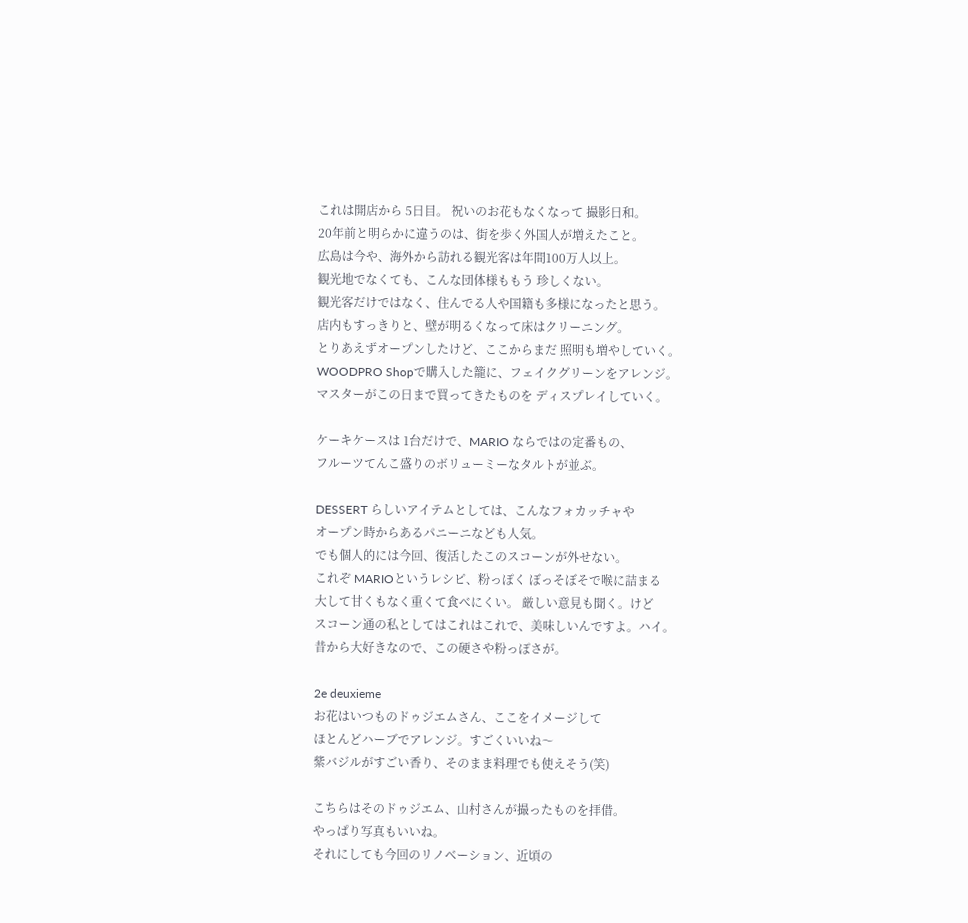これは開店から 5日目。 祝いのお花もなくなって 撮影日和。
20年前と明らかに違うのは、街を歩く外国人が増えたこと。
広島は今や、海外から訪れる観光客は年間100万人以上。
観光地でなくても、こんな団体様ももう 珍しくない。
観光客だけではなく、住んでる人や国籍も多様になったと思う。
店内もすっきりと、壁が明るくなって床はクリーニング。
とりあえずオープンしたけど、ここからまだ 照明も増やしていく。
WOODPRO Shopで購入した籠に、フェイクグリーンをアレンジ。
マスターがこの日まで買ってきたものを ディスプレイしていく。

ケーキケースは 1台だけで、MARIO ならではの定番もの、
フルーツてんこ盛りのボリューミーなタルトが並ぶ。

DESSERT らしいアイテムとしては、こんなフォカッチャや
オープン時からあるパニーニなども人気。
でも個人的には今回、復活したこのスコーンが外せない。
これぞ MARIOというレシピ、粉っぽく ぼっそぼそで喉に詰まる
大して甘くもなく重くて食べにくい。 厳しい意見も聞く。けど
スコーン通の私としてはこれはこれで、美味しいんですよ。ハイ。
昔から大好きなので、この硬さや粉っぽさが。

2e deuxieme
お花はいつものドゥジエムさん、ここをイメージして
ほとんどハーブでアレンジ。すごくいいね〜
紫バジルがすごい香り、そのまま料理でも使えそう(笑)

こちらはそのドゥジエム、山村さんが撮ったものを拝借。
やっぱり写真もいいね。
それにしても今回のリノベーション、近頃の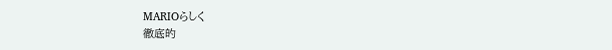MARIOらしく
徹底的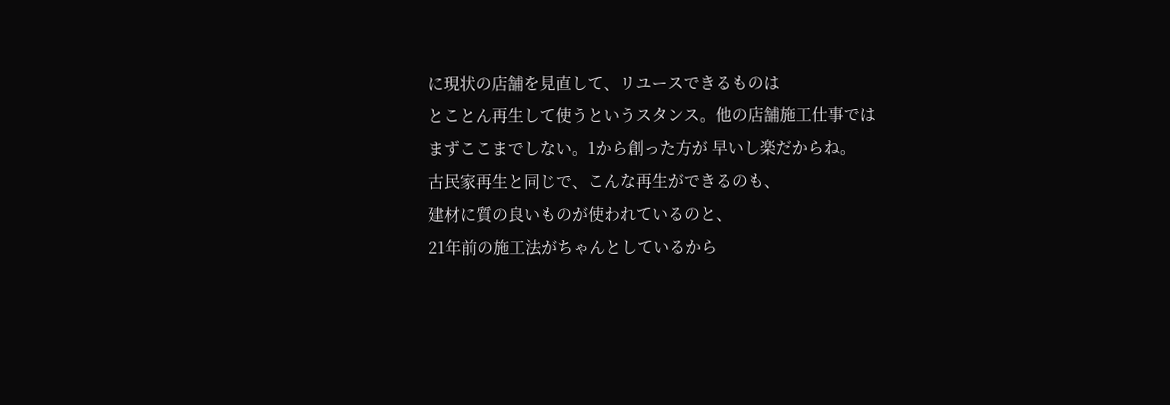に現状の店舗を見直して、リユースできるものは
とことん再生して使うというスタンス。他の店舗施工仕事では
まずここまでしない。1から創った方が 早いし楽だからね。
古民家再生と同じで、こんな再生ができるのも、
建材に質の良いものが使われているのと、
21年前の施工法がちゃんとしているから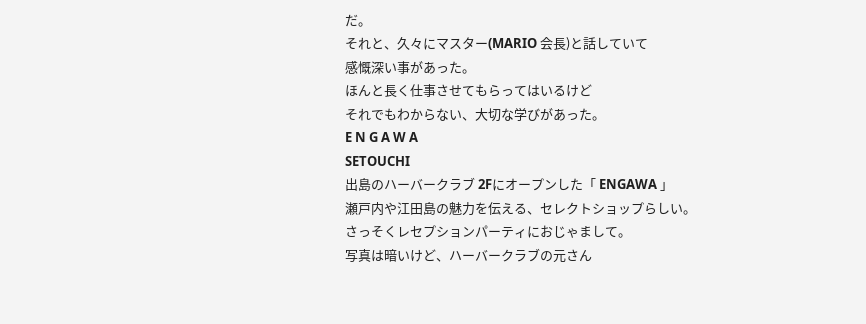だ。
それと、久々にマスター(MARIO 会長)と話していて
感慨深い事があった。
ほんと長く仕事させてもらってはいるけど
それでもわからない、大切な学びがあった。
E N G A W A
SETOUCHI
出島のハーバークラブ 2Fにオープンした「 ENGAWA 」
瀬戸内や江田島の魅力を伝える、セレクトショップらしい。
さっそくレセプションパーティにおじゃまして。
写真は暗いけど、ハーバークラブの元さん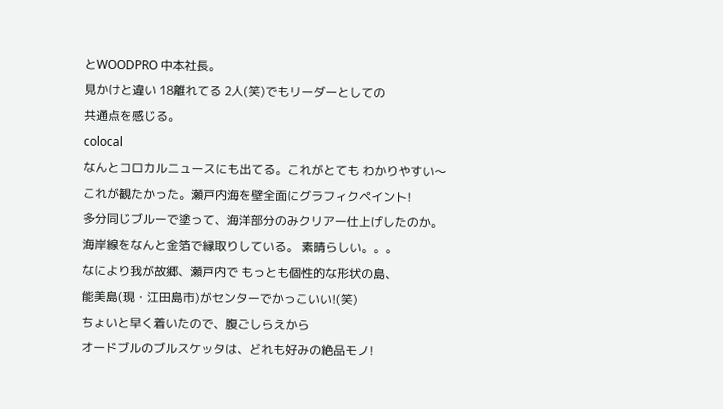とWOODPRO 中本社長。
見かけと違い 18離れてる 2人(笑)でもリーダーとしての
共通点を感じる。
colocal
なんとコロカルニュースにも出てる。これがとても わかりやすい〜
これが観たかった。瀬戸内海を壁全面にグラフィクペイント!
多分同じブルーで塗って、海洋部分のみクリアー仕上げしたのか。
海岸線をなんと金箔で縁取りしている。 素晴らしい。。。
なにより我が故郷、瀬戸内で もっとも個性的な形状の島、
能美島(現・江田島市)がセンターでかっこいい!(笑)
ちょいと早く着いたので、腹ごしらえから
オードブルのブルスケッタは、どれも好みの絶品モノ!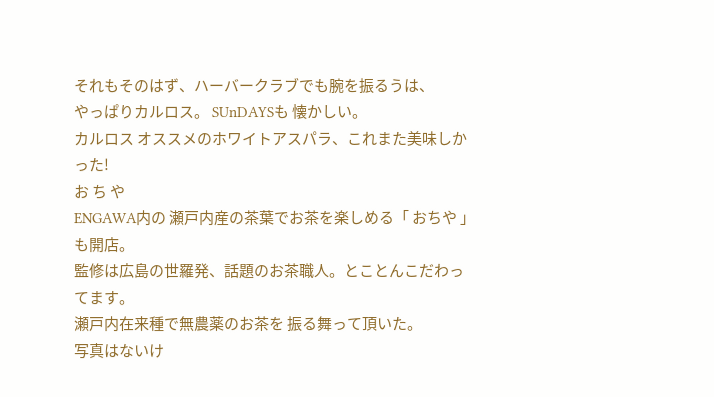それもそのはず、ハーバークラブでも腕を振るうは、
やっぱりカルロス。 SUnDAYSも 懐かしい。
カルロス オススメのホワイトアスパラ、これまた美味しかった!
お ち や
ENGAWA内の 瀬戸内産の茶葉でお茶を楽しめる「 おちや 」も開店。
監修は広島の世羅発、話題のお茶職人。とことんこだわってます。
瀬戸内在来種で無農薬のお茶を 振る舞って頂いた。
写真はないけ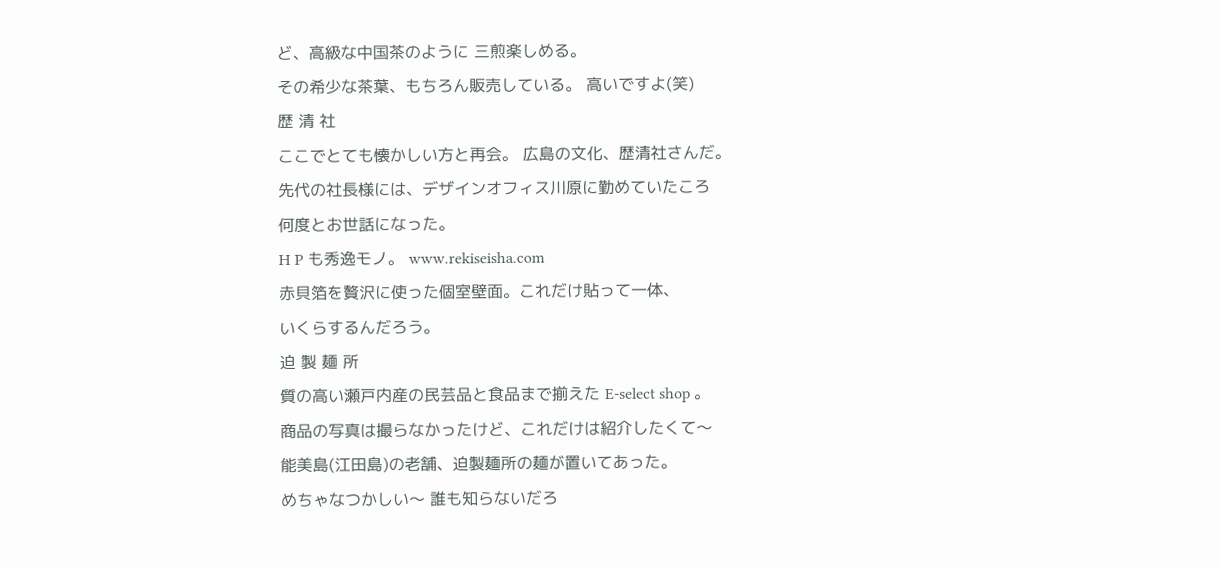ど、高級な中国茶のように 三煎楽しめる。
その希少な茶葉、もちろん販売している。 高いですよ(笑)
歴 清 社
ここでとても懐かしい方と再会。 広島の文化、歴清社さんだ。
先代の社長様には、デザインオフィス川原に勤めていたころ
何度とお世話になった。
H P も秀逸モノ。 www.rekiseisha.com
赤貝箔を贅沢に使った個室壁面。これだけ貼って一体、
いくらするんだろう。
迫 製 麺 所
質の高い瀬戸内産の民芸品と食品まで揃えた E-select shop 。
商品の写真は撮らなかったけど、これだけは紹介したくて〜
能美島(江田島)の老舗、迫製麺所の麺が置いてあった。
めちゃなつかしい〜 誰も知らないだろ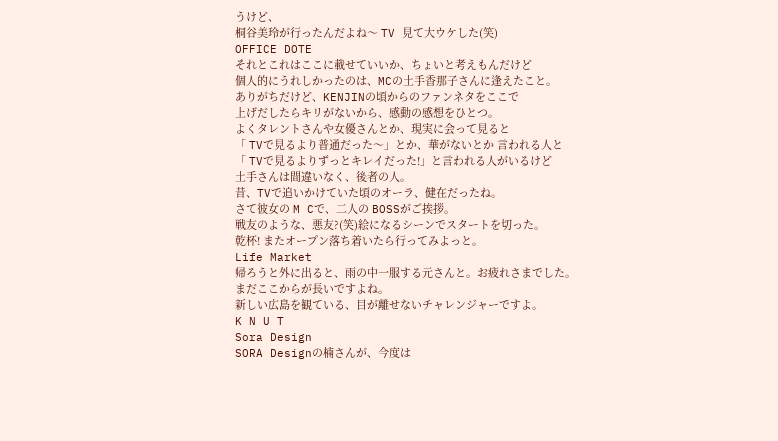うけど、
桐谷美玲が行ったんだよね〜 TV 見て大ウケした(笑)
OFFICE DOTE
それとこれはここに載せていいか、ちょいと考えもんだけど
個人的にうれしかったのは、MCの土手香那子さんに逢えたこと。
ありがちだけど、KENJINの頃からのファンネタをここで
上げだしたらキリがないから、感動の感想をひとつ。
よくタレントさんや女優さんとか、現実に会って見ると
「 TVで見るより普通だった〜」とか、華がないとか 言われる人と
「 TVで見るよりずっとキレイだった!」と言われる人がいるけど
土手さんは間違いなく、後者の人。
昔、TVで追いかけていた頃のオーラ、健在だったね。
さて彼女の M Cで、二人の BOSSがご挨拶。
戦友のような、悪友?(笑)絵になるシーンでスタートを切った。
乾杯! またオープン落ち着いたら行ってみよっと。
Life Market
帰ろうと外に出ると、雨の中一服する元さんと。お疲れさまでした。
まだここからが長いですよね。
新しい広島を観ている、目が離せないチャレンジャーですよ。
K N U T
Sora Design
SORA Designの楠さんが、今度は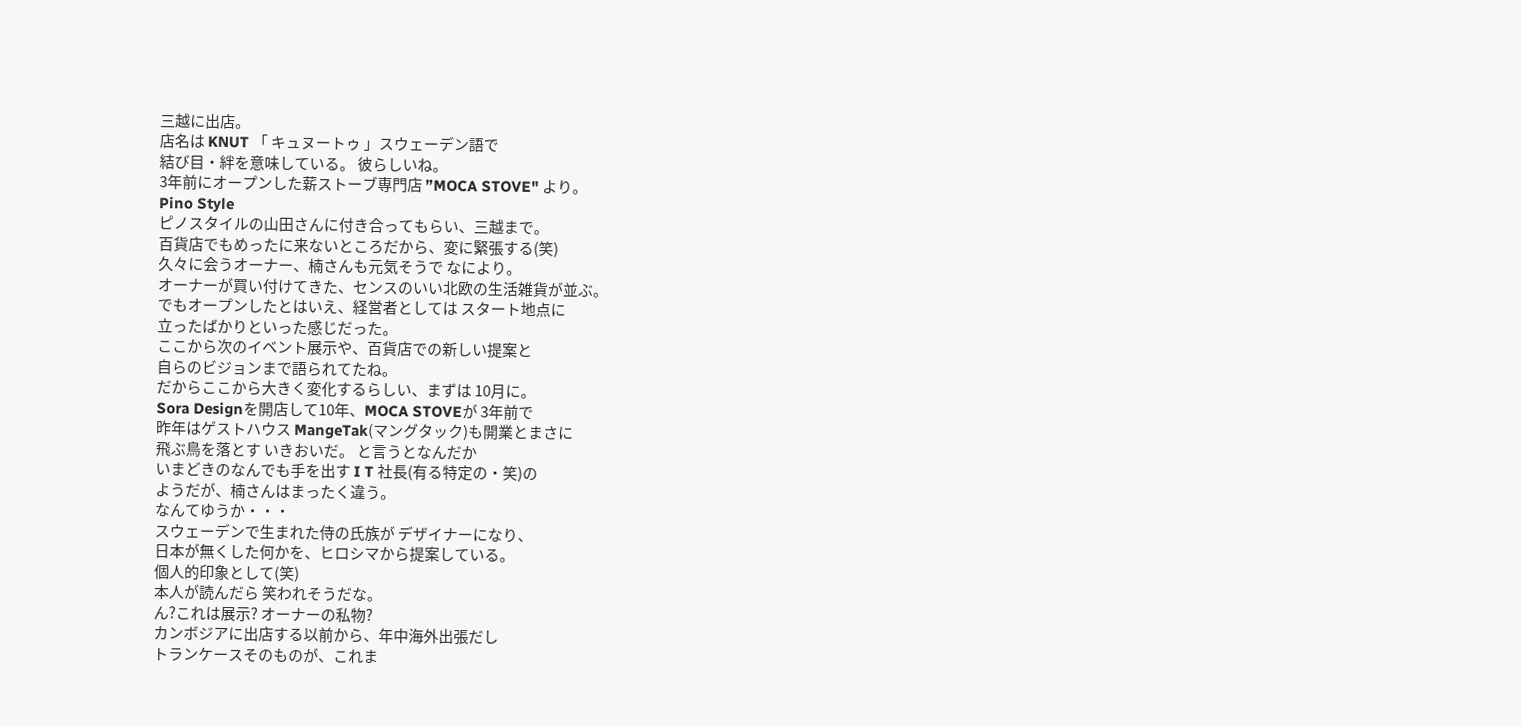三越に出店。
店名は KNUT 「 キュヌートゥ 」スウェーデン語で
結び目・絆を意味している。 彼らしいね。
3年前にオープンした薪ストーブ専門店 ”MOCA STOVE" より。
Pino Style
ピノスタイルの山田さんに付き合ってもらい、三越まで。
百貨店でもめったに来ないところだから、変に緊張する(笑)
久々に会うオーナー、楠さんも元気そうで なにより。
オーナーが買い付けてきた、センスのいい北欧の生活雑貨が並ぶ。
でもオープンしたとはいえ、経営者としては スタート地点に
立ったばかりといった感じだった。
ここから次のイベント展示や、百貨店での新しい提案と
自らのビジョンまで語られてたね。
だからここから大きく変化するらしい、まずは 10月に。
Sora Designを開店して10年、MOCA STOVEが 3年前で
昨年はゲストハウス MangeTak(マングタック)も開業とまさに
飛ぶ鳥を落とす いきおいだ。 と言うとなんだか
いまどきのなんでも手を出す I T 社長(有る特定の・笑)の
ようだが、楠さんはまったく違う。
なんてゆうか・・・
スウェーデンで生まれた侍の氏族が デザイナーになり、
日本が無くした何かを、ヒロシマから提案している。
個人的印象として(笑)
本人が読んだら 笑われそうだな。
ん?これは展示? オーナーの私物?
カンボジアに出店する以前から、年中海外出張だし
トランケースそのものが、これま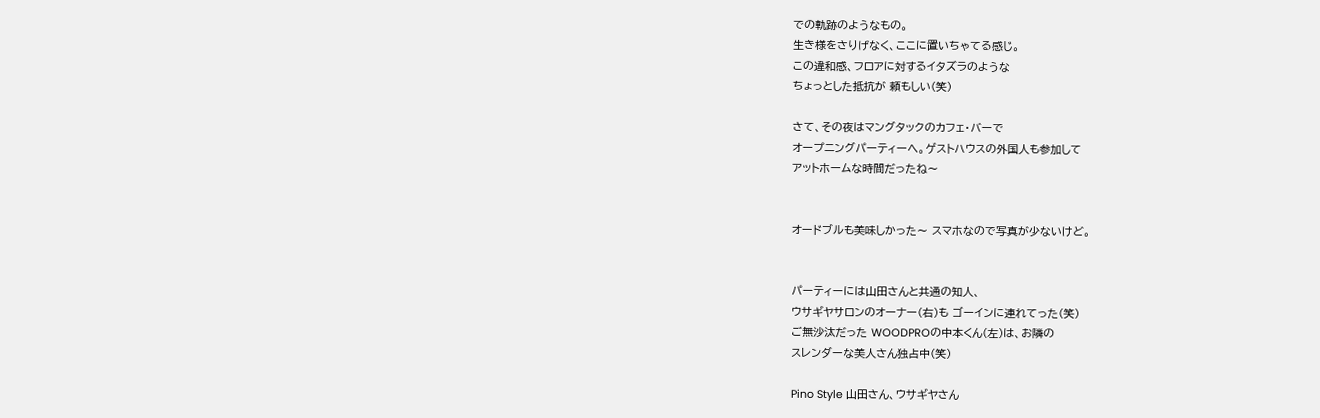での軌跡のようなもの。
生き様をさりげなく、ここに置いちゃてる感じ。
この違和感、フロアに対するイタズラのような
ちょっとした抵抗が 頼もしい(笑)

さて、その夜はマングタックのカフェ・バーで
オープニングパーティーへ。ゲストハウスの外国人も参加して
アットホームな時間だったね〜


オードブルも美味しかった〜 スマホなので写真が少ないけど。


パーティーには山田さんと共通の知人、
ウサギヤサロンのオーナー(右)も ゴーインに連れてった(笑)
ご無沙汰だった WOODPROの中本くん(左)は、お隣の
スレンダーな美人さん独占中(笑)

Pino Style 山田さん、ウサギヤさん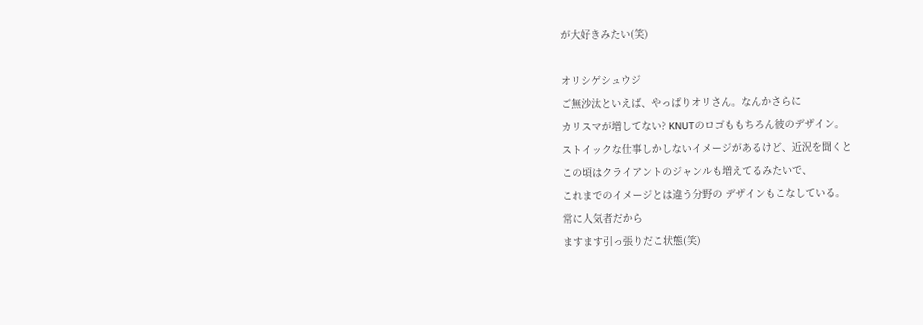が大好きみたい(笑)

オリシゲシュウジ
ご無沙汰といえば、やっぱりオリさん。なんかさらに
カリスマが増してない? KNUTのロゴももちろん彼のデザイン。
ストイックな仕事しかしないイメージがあるけど、近況を聞くと
この頃はクライアントのジャンルも増えてるみたいで、
これまでのイメージとは違う分野の デザインもこなしている。
常に人気者だから
ますます引っ張りだこ状態(笑)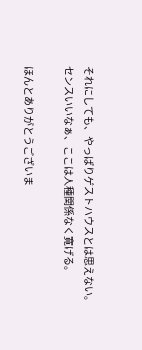それにしても、やっぱりゲストハウスとは思えない。
センスいいなぁ、ここは人種関係なく寛げる。

ほんとありがとうございま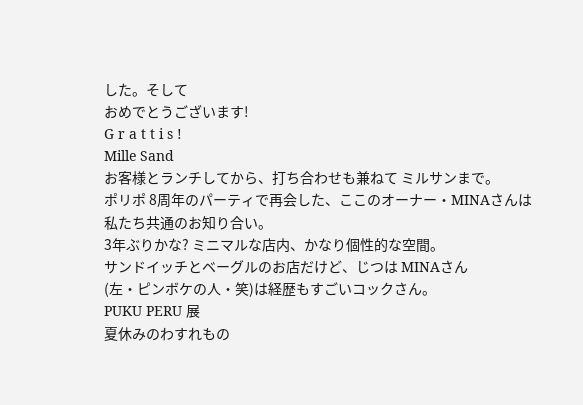した。そして
おめでとうございます!
G r a t t i s !
Mille Sand
お客様とランチしてから、打ち合わせも兼ねて ミルサンまで。
ポリポ 8周年のパーティで再会した、ここのオーナー・MINAさんは
私たち共通のお知り合い。
3年ぶりかな? ミニマルな店内、かなり個性的な空間。
サンドイッチとベーグルのお店だけど、じつは MINAさん
(左・ピンボケの人・笑)は経歴もすごいコックさん。
PUKU PERU 展
夏休みのわすれもの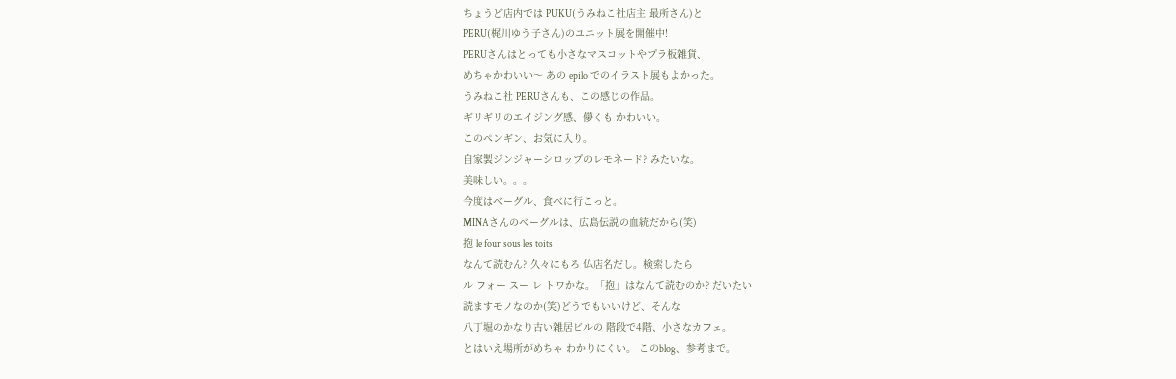ちょうど店内では PUKU(うみねこ社店主 最所さん)と
PERU(梶川ゆう子さん)のユニット展を開催中!
PERUさんはとっても小さなマスコットやプラ板雑貨、
めちゃかわいい〜 あの epilo でのイラスト展もよかった。
うみねこ社 PERUさんも、この感じの作品。
ギリギリのエイジング感、儚くも かわいい。
このペンギン、お気に入り。
自家製ジンジャーシロップのレモネード? みたいな。
美味しい。。。
今度はベーグル、食べに行こっと。
MINAさんのベーグルは、広島伝説の血統だから(笑)
抱 le four sous les toits
なんて読むん? 久々にもろ 仏店名だし。検索したら
ル フォー スー レ トワかな。「抱」はなんて読むのか? だいたい
読ますモノなのか(笑)どうでもいいけど、そんな
八丁堀のかなり古い雑居ビルの 階段で4階、小さなカフェ。
とはいえ場所がめちゃ わかりにくい。 このblog、参考まで。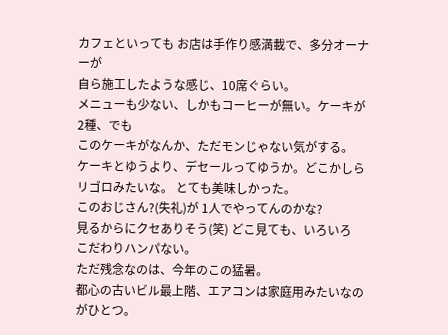カフェといっても お店は手作り感満載で、多分オーナーが
自ら施工したような感じ、10席ぐらい。
メニューも少ない、しかもコーヒーが無い。ケーキが 2種、でも
このケーキがなんか、ただモンじゃない気がする。
ケーキとゆうより、デセールってゆうか。どこかしら
リゴロみたいな。 とても美味しかった。
このおじさん?(失礼)が 1人でやってんのかな?
見るからにクセありそう(笑) どこ見ても、いろいろ
こだわりハンパない。
ただ残念なのは、今年のこの猛暑。
都心の古いビル最上階、エアコンは家庭用みたいなのがひとつ。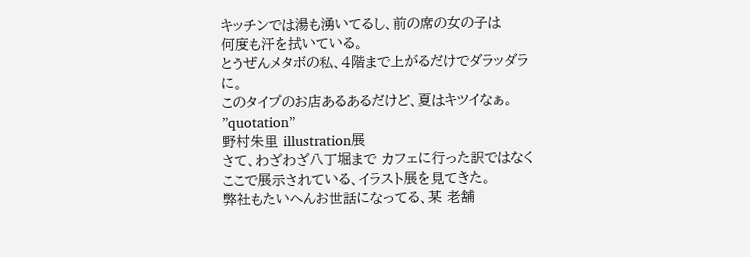キッチンでは湯も湧いてるし、前の席の女の子は
何度も汗を拭いている。
とうぜんメタボの私、4階まで上がるだけでダラッダラに。
このタイプのお店あるあるだけど、夏はキツイなぁ。
”quotation”
野村朱里 illustration展
さて、わざわざ八丁堀まで カフェに行った訳ではなく
ここで展示されている、イラスト展を見てきた。
弊社もたいへんお世話になってる、某 老舗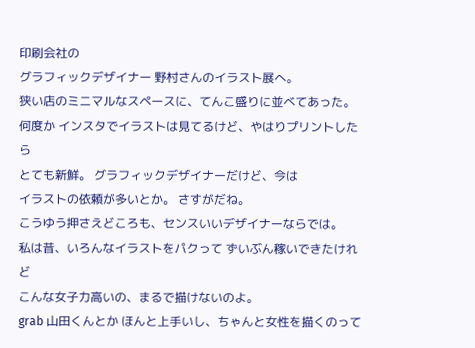印刷会社の
グラフィックデザイナー 野村さんのイラスト展へ。
狭い店のミニマルなスペースに、てんこ盛りに並べてあった。
何度か インスタでイラストは見てるけど、やはりプリントしたら
とても新鮮。 グラフィックデザイナーだけど、今は
イラストの依頼が多いとか。 さすがだね。
こうゆう押さえどころも、センスいいデザイナーならでは。
私は昔、いろんなイラストをパクって ずいぶん稼いできたけれど
こんな女子力高いの、まるで描けないのよ。
grab 山田くんとか ほんと上手いし、ちゃんと女性を描くのって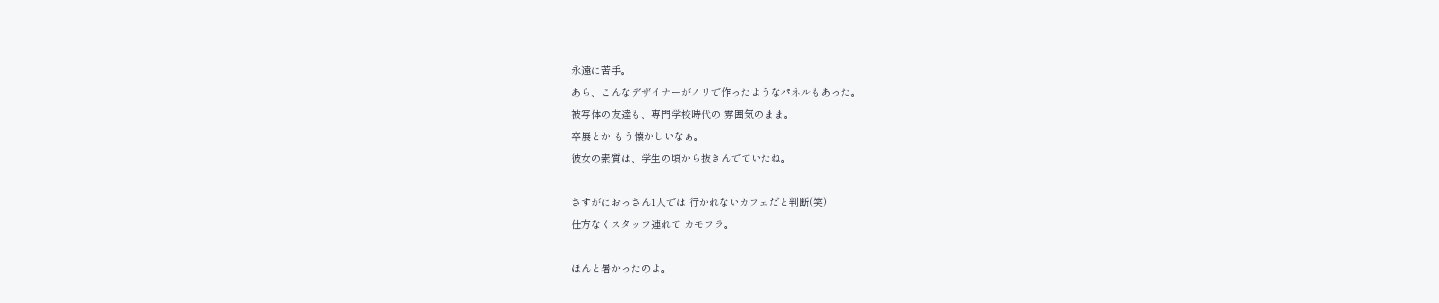永遠に苦手。
あら、こんなデザイナーがノリで作ったようなパネルもあった。
被写体の友達も、専門学校時代の 雰囲気のまま。
卒展とか もう懐かしいなぁ。
彼女の素質は、学生の頃から抜きんでていたね。

さすがにおっさん1人では 行かれないカフェだと判断(笑)
仕方なくスタッフ連れて カモフラ。

ほんと暑かったのよ。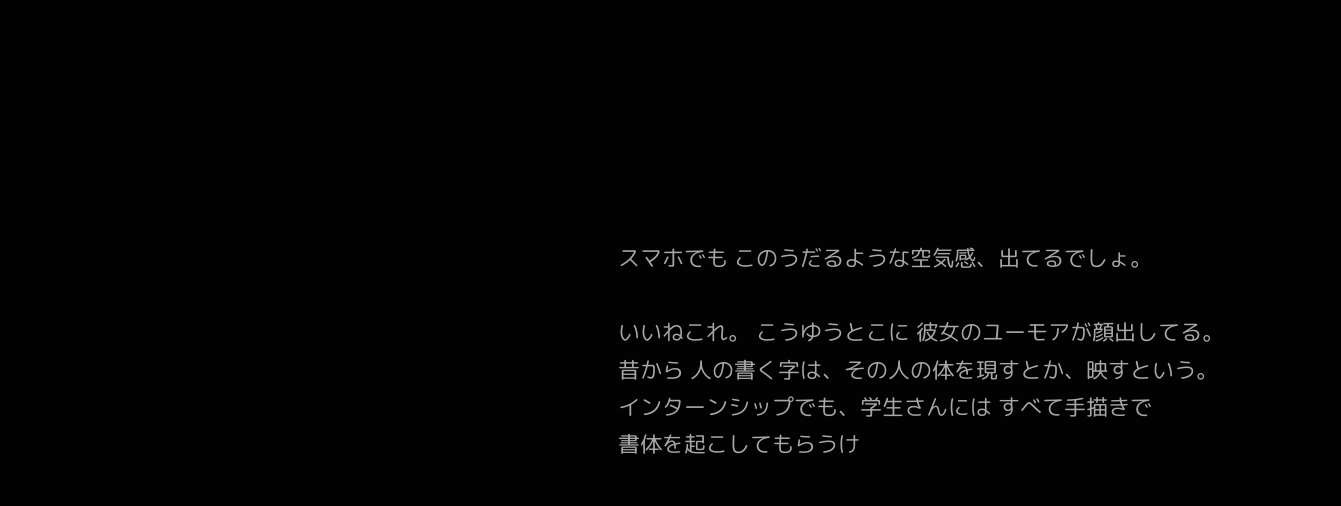スマホでも このうだるような空気感、出てるでしょ。

いいねこれ。 こうゆうとこに 彼女のユーモアが顔出してる。
昔から 人の書く字は、その人の体を現すとか、映すという。
インターンシップでも、学生さんには すべて手描きで
書体を起こしてもらうけ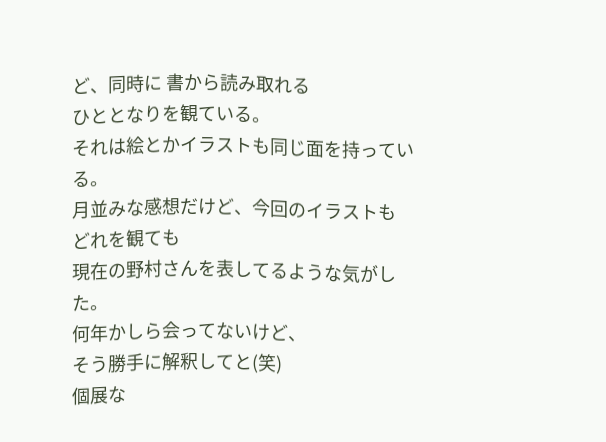ど、同時に 書から読み取れる
ひととなりを観ている。
それは絵とかイラストも同じ面を持っている。
月並みな感想だけど、今回のイラストも どれを観ても
現在の野村さんを表してるような気がした。
何年かしら会ってないけど、
そう勝手に解釈してと(笑)
個展な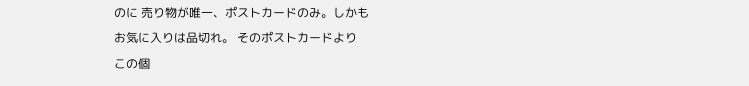のに 売り物が唯一、ポストカードのみ。しかも
お気に入りは品切れ。 そのポストカードより
この個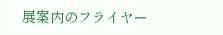展案内のフライヤー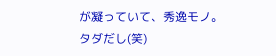が凝っていて、秀逸モノ。
タダだし(笑)